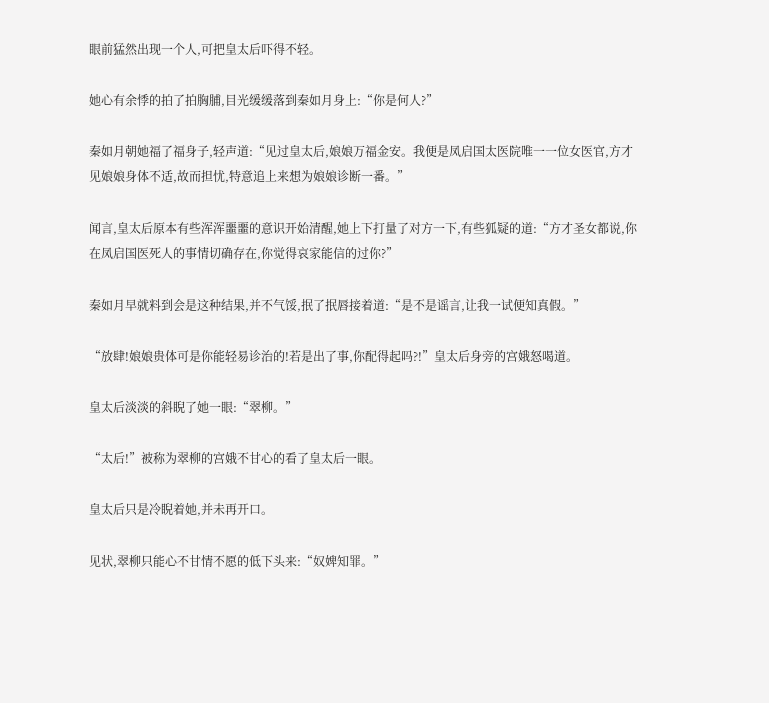眼前猛然出现一个人,可把皇太后吓得不轻。

她心有余悸的拍了拍胸脯,目光缓缓落到秦如月身上:“你是何人?”

秦如月朝她福了福身子,轻声道:“见过皇太后,娘娘万福金安。我便是凤启国太医院唯一一位女医官,方才见娘娘身体不适,故而担忧,特意追上来想为娘娘诊断一番。”

闻言,皇太后原本有些浑浑噩噩的意识开始清醒,她上下打量了对方一下,有些狐疑的道:“方才圣女都说,你在凤启国医死人的事情切确存在,你觉得哀家能信的过你?”

秦如月早就料到会是这种结果,并不气馁,抿了抿唇接着道:“是不是谣言,让我一试便知真假。”

“放肆!娘娘贵体可是你能轻易诊治的!若是出了事,你配得起吗?!”皇太后身旁的宫娥怒喝道。

皇太后淡淡的斜睨了她一眼:“翠柳。”

“太后!”被称为翠柳的宫娥不甘心的看了皇太后一眼。

皇太后只是冷睨着她,并未再开口。

见状,翠柳只能心不甘情不愿的低下头来:“奴婢知罪。”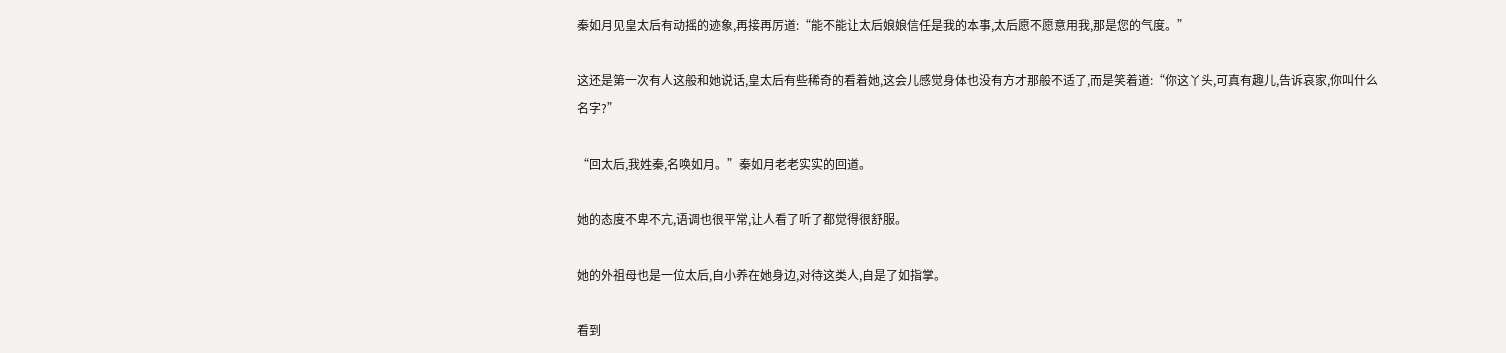秦如月见皇太后有动摇的迹象,再接再厉道:“能不能让太后娘娘信任是我的本事,太后愿不愿意用我,那是您的气度。”

这还是第一次有人这般和她说话,皇太后有些稀奇的看着她,这会儿感觉身体也没有方才那般不适了,而是笑着道:“你这丫头,可真有趣儿,告诉哀家,你叫什么名字?”

“回太后,我姓秦,名唤如月。”秦如月老老实实的回道。

她的态度不卑不亢,语调也很平常,让人看了听了都觉得很舒服。

她的外祖母也是一位太后,自小养在她身边,对待这类人,自是了如指掌。

看到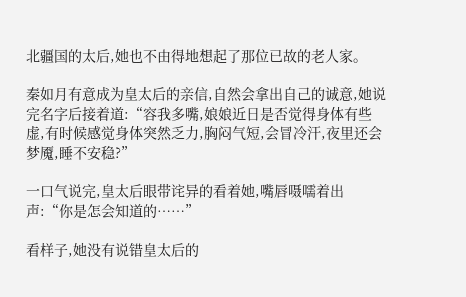北疆国的太后,她也不由得地想起了那位已故的老人家。

秦如月有意成为皇太后的亲信,自然会拿出自己的诚意,她说完名字后接着道:“容我多嘴,娘娘近日是否觉得身体有些虚,有时候感觉身体突然乏力,胸闷气短,会冒冷汗,夜里还会梦魇,睡不安稳?”

一口气说完,皇太后眼带诧异的看着她,嘴唇嗫嚅着出声:“你是怎会知道的……”

看样子,她没有说错皇太后的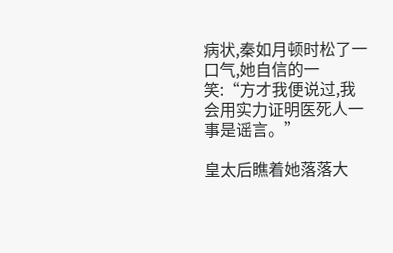病状,秦如月顿时松了一口气,她自信的一笑:“方才我便说过,我会用实力证明医死人一事是谣言。”

皇太后瞧着她落落大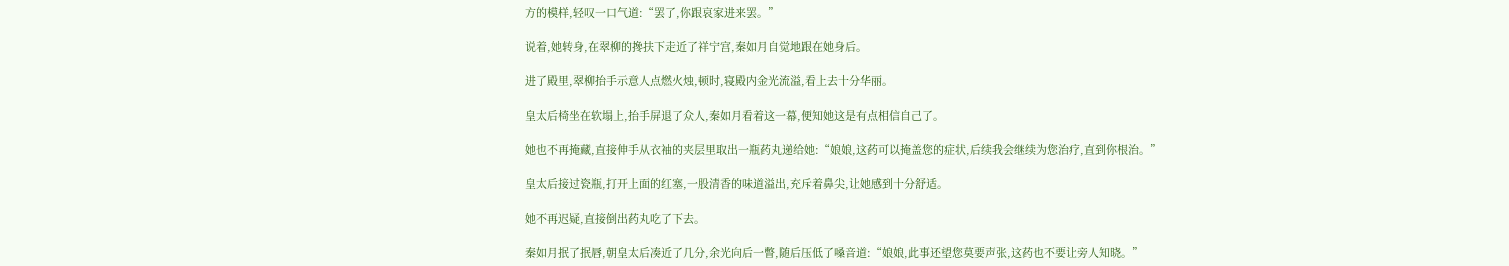方的模样,轻叹一口气道:“罢了,你跟哀家进来罢。”

说着,她转身,在翠柳的搀扶下走近了祥宁宫,秦如月自觉地跟在她身后。

进了殿里,翠柳抬手示意人点燃火烛,顿时,寝殿内金光流溢,看上去十分华丽。

皇太后椅坐在软塌上,抬手屏退了众人,秦如月看着这一幕,便知她这是有点相信自己了。

她也不再掩藏,直接伸手从衣袖的夹层里取出一瓶药丸递给她:“娘娘,这药可以掩盖您的症状,后续我会继续为您治疗,直到你根治。”

皇太后接过瓷瓶,打开上面的红塞,一股清香的味道溢出,充斥着鼻尖,让她感到十分舒适。

她不再迟疑,直接倒出药丸吃了下去。

秦如月抿了抿唇,朝皇太后凑近了几分,余光向后一瞥,随后压低了嗓音道:“娘娘,此事还望您莫要声张,这药也不要让旁人知晓。”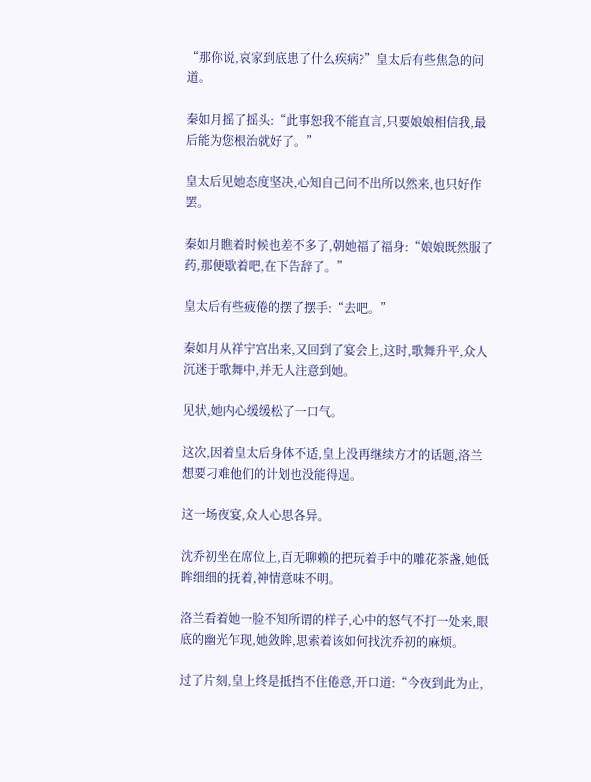“那你说,哀家到底患了什么疾病?”皇太后有些焦急的问道。

秦如月摇了摇头:“此事恕我不能直言,只要娘娘相信我,最后能为您根治就好了。”

皇太后见她态度坚决,心知自己问不出所以然来,也只好作罢。

秦如月瞧着时候也差不多了,朝她福了福身:“娘娘既然服了药,那便歇着吧,在下告辞了。”

皇太后有些疲倦的摆了摆手:“去吧。”

秦如月从祥宁宫出来,又回到了宴会上,这时,歌舞升平,众人沉迷于歌舞中,并无人注意到她。

见状,她内心缓缓松了一口气。

这次,因着皇太后身体不适,皇上没再继续方才的话题,洛兰想要刁难他们的计划也没能得逞。

这一场夜宴,众人心思各异。

沈乔初坐在席位上,百无聊赖的把玩着手中的雕花茶盏,她低眸细细的抚着,神情意味不明。

洛兰看着她一脸不知所谓的样子,心中的怒气不打一处来,眼底的幽光乍现,她敛眸,思索着该如何找沈乔初的麻烦。

过了片刻,皇上终是抵挡不住倦意,开口道:“今夜到此为止,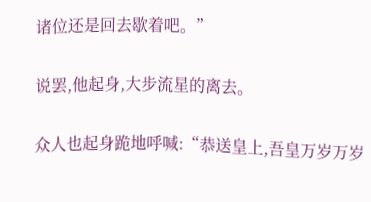诸位还是回去歇着吧。”

说罢,他起身,大步流星的离去。

众人也起身跪地呼喊:“恭送皇上,吾皇万岁万岁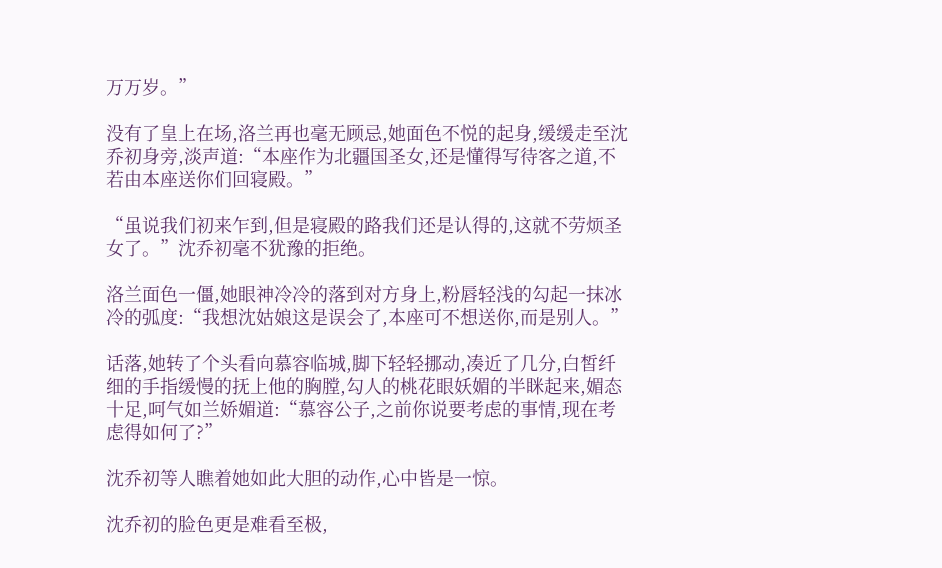万万岁。”

没有了皇上在场,洛兰再也毫无顾忌,她面色不悦的起身,缓缓走至沈乔初身旁,淡声道:“本座作为北疆国圣女,还是懂得写待客之道,不若由本座送你们回寝殿。”

“虽说我们初来乍到,但是寝殿的路我们还是认得的,这就不劳烦圣女了。”沈乔初毫不犹豫的拒绝。

洛兰面色一僵,她眼神冷冷的落到对方身上,粉唇轻浅的勾起一抹冰冷的弧度:“我想沈姑娘这是误会了,本座可不想送你,而是别人。”

话落,她转了个头看向慕容临城,脚下轻轻挪动,凑近了几分,白皙纤细的手指缓慢的抚上他的胸膛,勾人的桃花眼妖媚的半眯起来,媚态十足,呵气如兰娇媚道:“慕容公子,之前你说要考虑的事情,现在考虑得如何了?”

沈乔初等人瞧着她如此大胆的动作,心中皆是一惊。

沈乔初的脸色更是难看至极,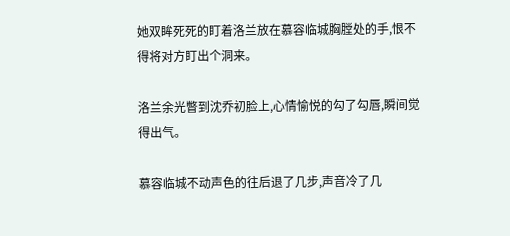她双眸死死的盯着洛兰放在慕容临城胸膛处的手,恨不得将对方盯出个洞来。

洛兰余光瞥到沈乔初脸上,心情愉悦的勾了勾唇,瞬间觉得出气。

慕容临城不动声色的往后退了几步,声音冷了几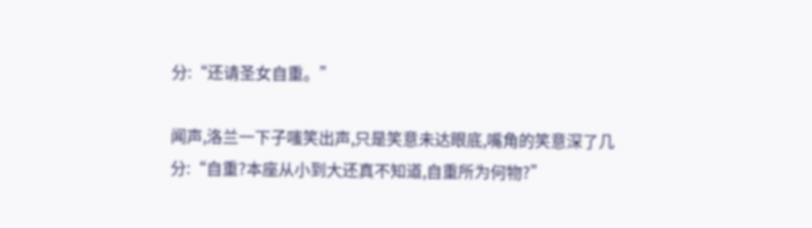分:“还请圣女自重。”

闻声,洛兰一下子嗤笑出声,只是笑意未达眼底,嘴角的笑意深了几分:“自重?本座从小到大还真不知道,自重所为何物?”